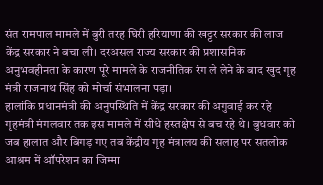संत रामपाल मामले में बुरी तरह घिरी हरियाणा की खट्टर सरकार की लाज केंद्र सरकार ने बचा ली। दरअसल राज्य सरकार की प्रशासनिक अनुभवहीनता के कारण पूरे मामले के राजनीतिक रंग ले लेने के बाद खुद गृह मंत्री राजनाथ सिंह को मोर्चा संभालना पड़ा।
हालांकि प्रधानमंत्री की अनुपस्थिति में केंद्र सरकार की अगुवाई कर रहे गृहमंत्री मंगलवार तक इस मामले में सीधे हस्तक्षेप से बच रहे थे। बुधवार को जब हालात और बिगड़ गए तब केंद्रीय गृह मंत्रालय की सलाह पर सतलोक आश्रम में ऑपरेशन का जिम्मा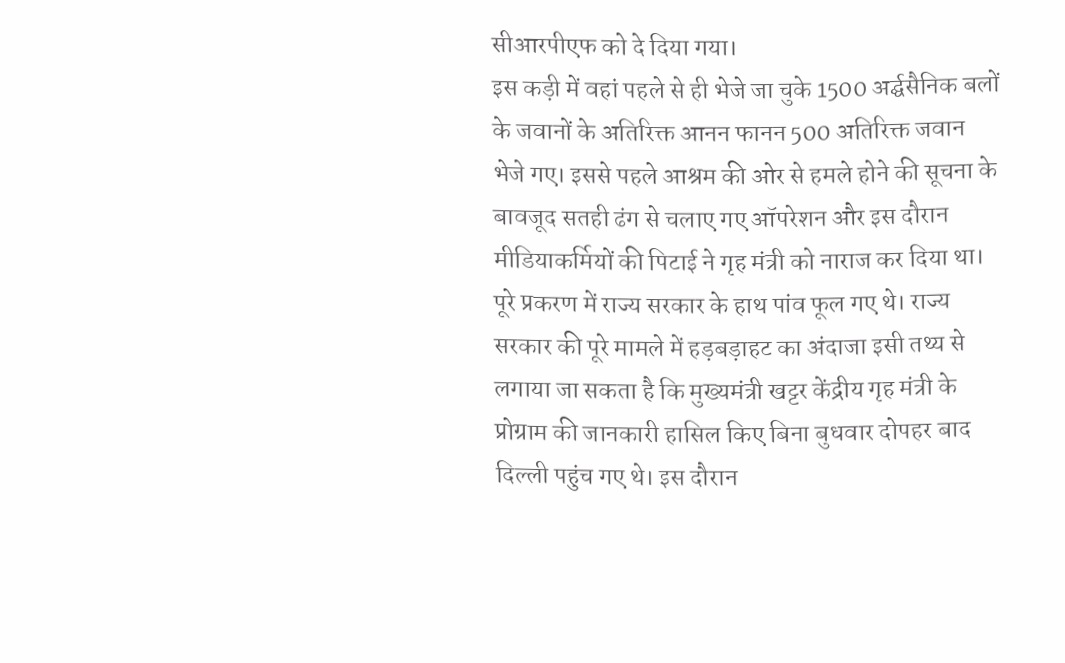सीआरपीएफ को दे दिया गया।
इस कड़ी में वहां पहले से ही भेजे जा चुके 1500 अर्द्घसैनिक बलों के जवानों के अतिरिक्त आनन फानन 500 अतिरिक्त जवान भेजे गए। इससे पहले आश्रम की ओर से हमले होने की सूचना के बावजूद सतही ढंग से चलाए गए ऑपरेशन और इस दौरान मीडियाकर्मियों की पिटाई ने गृह मंत्री को नाराज कर दिया था।
पूरे प्रकरण में राज्य सरकार के हाथ पांव फूल गए थे। राज्य सरकार की पूरे मामले में हड़बड़ाहट का अंदाजा इसी तथ्य से लगाया जा सकता है कि मुख्यमंत्री खट्टर केंद्रीय गृह मंत्री के प्रोग्राम की जानकारी हासिल किए बिना बुधवार दोपहर बाद दिल्ली पहुंच गए थे। इस दौरान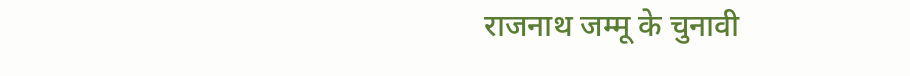राजनाथ जम्मू के चुनावी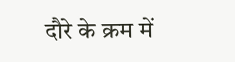दौरे के क्रम में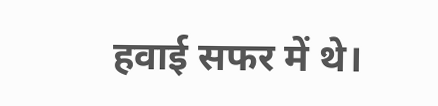हवाई सफर में थे।